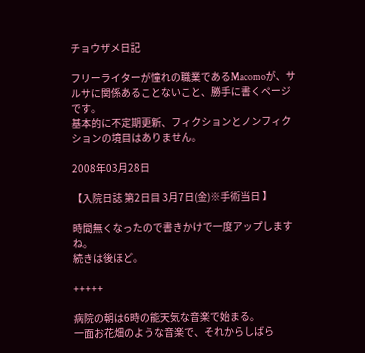チョウザメ日記

フリーライターが憧れの職業であるMacomoが、サルサに関係あることないこと、勝手に書くページです。
基本的に不定期更新、フィクションとノンフィクションの境目はありません。

2008年03月28日

【入院日誌 第2日目 3月7日(金)※手術当日 】

時間無くなったので書きかけで一度アップしますね。
続きは後ほど。

+++++

病院の朝は6時の能天気な音楽で始まる。
一面お花畑のような音楽で、それからしばら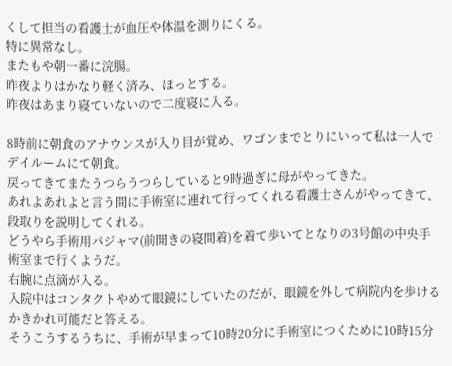くして担当の看護士が血圧や体温を測りにくる。
特に異常なし。
またもや朝一番に浣腸。
昨夜よりはかなり軽く済み、ほっとする。
昨夜はあまり寝ていないので二度寝に入る。

8時前に朝食のアナウンスが入り目が覚め、ワゴンまでとりにいって私は一人でデイルームにて朝食。
戻ってきてまたうつらうつらしていると9時過ぎに母がやってきた。
あれよあれよと言う間に手術室に連れて行ってくれる看護士さんがやってきて、段取りを説明してくれる。
どうやら手術用パジャマ(前開きの寝間着)を着て歩いてとなりの3号館の中央手術室まで行くようだ。
右腕に点滴が入る。
入院中はコンタクトやめて眼鏡にしていたのだが、眼鏡を外して病院内を歩けるかきかれ可能だと答える。
そうこうするうちに、手術が早まって10時20分に手術室につくために10時15分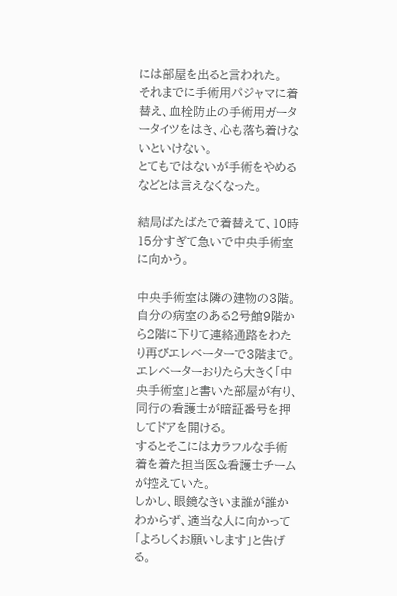には部屋を出ると言われた。
それまでに手術用パジャマに着替え、血栓防止の手術用ガータータイツをはき、心も落ち着けないといけない。
とてもではないが手術をやめるなどとは言えなくなった。

結局ばたばたで着替えて、10時15分すぎて急いで中央手術室に向かう。

中央手術室は隣の建物の3階。
自分の病室のある2号館9階から2階に下りて連絡通路をわたり再びエレベーターで3階まで。
エレベーターおりたら大きく「中央手術室」と書いた部屋が有り、同行の看護士が暗証番号を押してドアを開ける。
するとそこにはカラフルな手術着を着た担当医&看護士チームが控えていた。
しかし、眼鏡なきいま誰が誰かわからず、適当な人に向かって「よろしくお願いします」と告げる。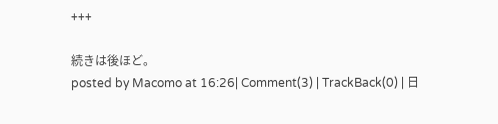+++

続きは後ほど。
posted by Macomo at 16:26| Comment(3) | TrackBack(0) | 日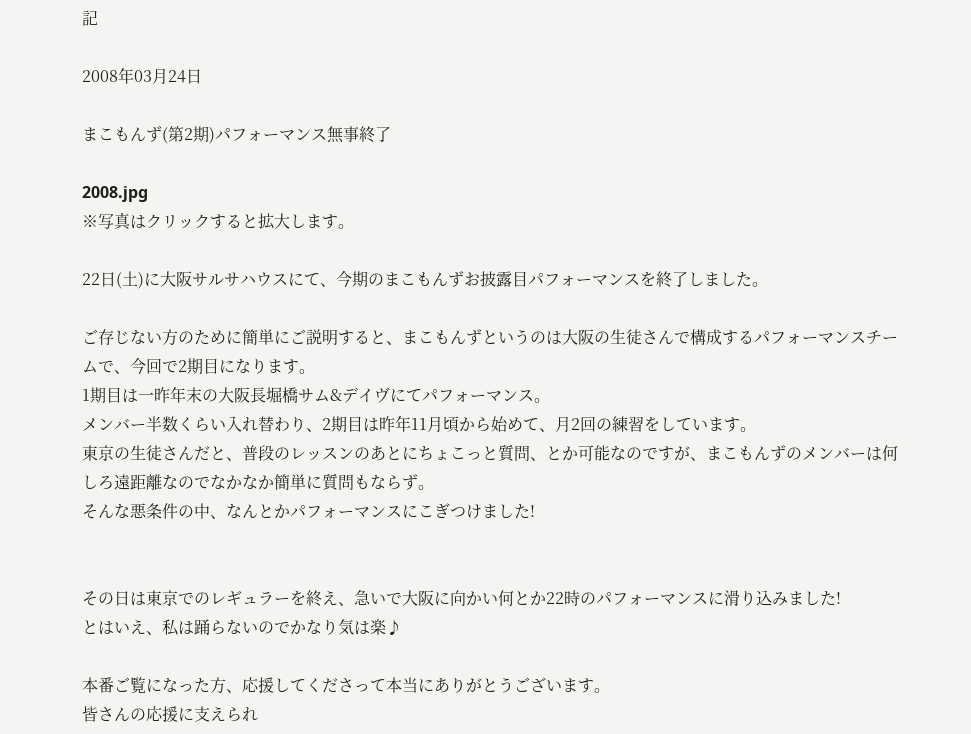記

2008年03月24日

まこもんず(第2期)パフォーマンス無事終了

2008.jpg
※写真はクリックすると拡大します。

22日(土)に大阪サルサハウスにて、今期のまこもんずお披露目パフォーマンスを終了しました。

ご存じない方のために簡単にご説明すると、まこもんずというのは大阪の生徒さんで構成するパフォーマンスチームで、今回で2期目になります。
1期目は一昨年末の大阪長堀橋サム&デイヴにてパフォーマンス。
メンバー半数くらい入れ替わり、2期目は昨年11月頃から始めて、月2回の練習をしています。
東京の生徒さんだと、普段のレッスンのあとにちょこっと質問、とか可能なのですが、まこもんずのメンバーは何しろ遠距離なのでなかなか簡単に質問もならず。
そんな悪条件の中、なんとかパフォーマンスにこぎつけました!


その日は東京でのレギュラーを終え、急いで大阪に向かい何とか22時のパフォーマンスに滑り込みました!
とはいえ、私は踊らないのでかなり気は楽♪

本番ご覧になった方、応援してくださって本当にありがとうございます。
皆さんの応援に支えられ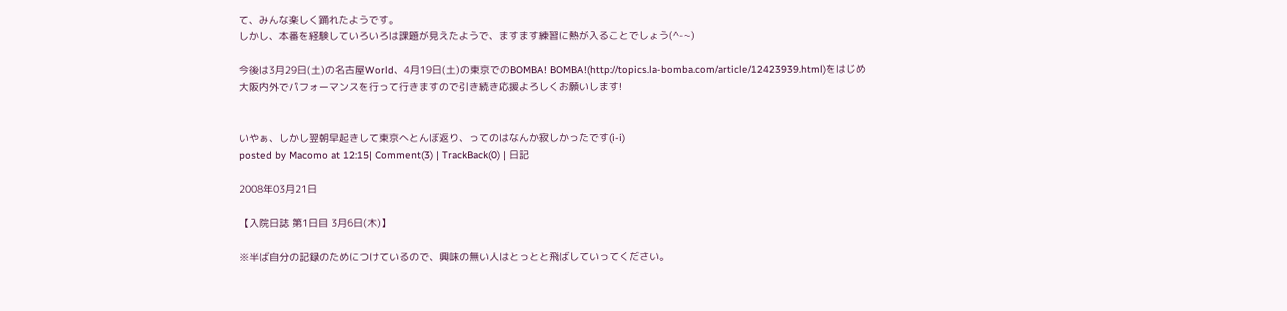て、みんな楽しく踊れたようです。
しかし、本番を経験していろいろは課題が見えたようで、ますます練習に熱が入ることでしょう(^-~)

今後は3月29日(土)の名古屋World、4月19日(土)の東京でのBOMBA! BOMBA!(http://topics.la-bomba.com/article/12423939.html)をはじめ
大阪内外でパフォーマンスを行って行きますので引き続き応援よろしくお願いします!


いやぁ、しかし翌朝早起きして東京へとんぼ返り、ってのはなんか寂しかったです(i-i)
posted by Macomo at 12:15| Comment(3) | TrackBack(0) | 日記

2008年03月21日

【入院日誌 第1日目 3月6日(木)】

※半ば自分の記録のためにつけているので、興味の無い人はとっとと飛ばしていってください。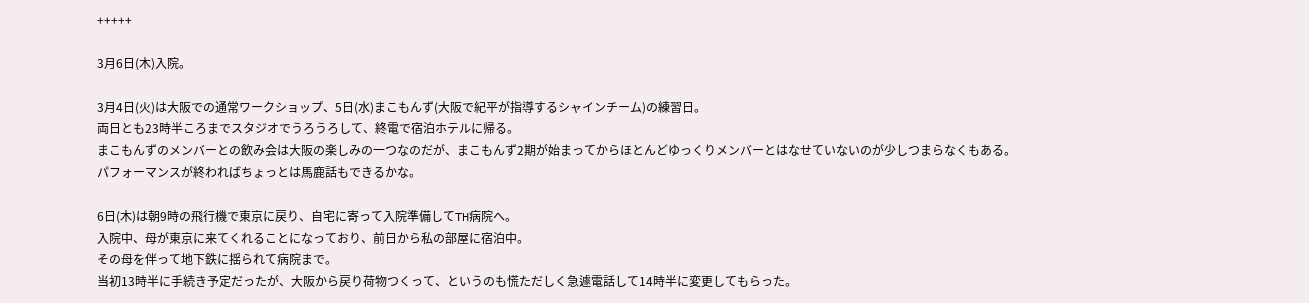+++++

3月6日(木)入院。

3月4日(火)は大阪での通常ワークショップ、5日(水)まこもんず(大阪で紀平が指導するシャインチーム)の練習日。
両日とも23時半ころまでスタジオでうろうろして、終電で宿泊ホテルに帰る。
まこもんずのメンバーとの飲み会は大阪の楽しみの一つなのだが、まこもんず2期が始まってからほとんどゆっくりメンバーとはなせていないのが少しつまらなくもある。
パフォーマンスが終わればちょっとは馬鹿話もできるかな。

6日(木)は朝9時の飛行機で東京に戻り、自宅に寄って入院準備してTH病院へ。
入院中、母が東京に来てくれることになっており、前日から私の部屋に宿泊中。
その母を伴って地下鉄に揺られて病院まで。
当初13時半に手続き予定だったが、大阪から戻り荷物つくって、というのも慌ただしく急遽電話して14時半に変更してもらった。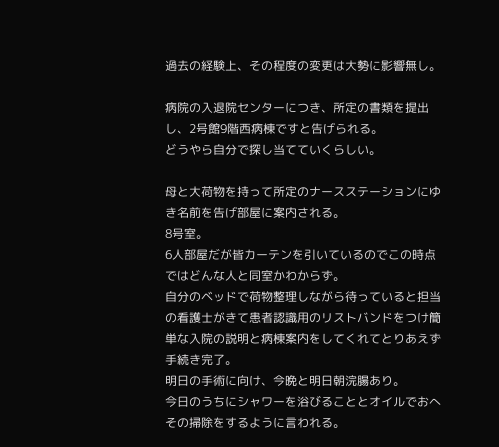過去の経験上、その程度の変更は大勢に影響無し。

病院の入退院センターにつき、所定の書類を提出し、2号館9階西病棟ですと告げられる。
どうやら自分で探し当てていくらしい。

母と大荷物を持って所定のナースステーションにゆき名前を告げ部屋に案内される。
8号室。
6人部屋だが皆カーテンを引いているのでこの時点ではどんな人と同室かわからず。
自分のベッドで荷物整理しながら待っていると担当の看護士がきて患者認識用のリストバンドをつけ簡単な入院の説明と病棟案内をしてくれてとりあえず手続き完了。
明日の手術に向け、今晩と明日朝浣腸あり。
今日のうちにシャワーを浴びることとオイルでおへその掃除をするように言われる。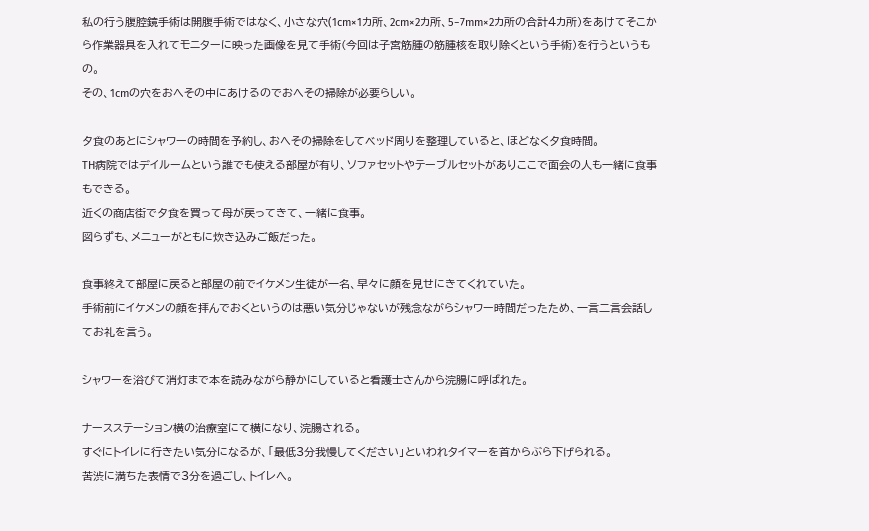私の行う腹腔鏡手術は開腹手術ではなく、小さな穴(1cm×1カ所、2cm×2カ所、5−7mm×2カ所の合計4カ所)をあけてそこから作業器具を入れてモニターに映った画像を見て手術(今回は子宮筋腫の筋腫核を取り除くという手術)を行うというもの。
その、1cmの穴をおへその中にあけるのでおへその掃除が必要らしい。

夕食のあとにシャワーの時間を予約し、おへその掃除をしてベッド周りを整理していると、ほどなく夕食時間。
TH病院ではデイルームという誰でも使える部屋が有り、ソファセットやテーブルセットがありここで面会の人も一緒に食事もできる。
近くの商店街で夕食を買って母が戻ってきて、一緒に食事。
図らずも、メニューがともに炊き込みご飯だった。

食事終えて部屋に戻ると部屋の前でイケメン生徒が一名、早々に顔を見せにきてくれていた。
手術前にイケメンの顔を拝んでおくというのは悪い気分じゃないが残念ながらシャワー時間だったため、一言二言会話してお礼を言う。

シャワーを浴びて消灯まで本を読みながら静かにしていると看護士さんから浣腸に呼ばれた。

ナースステーション横の治療室にて横になり、浣腸される。
すぐにトイレに行きたい気分になるが、「最低3分我慢してください」といわれタイマーを首からぶら下げられる。
苦渋に満ちた表情で3分を過ごし、トイレへ。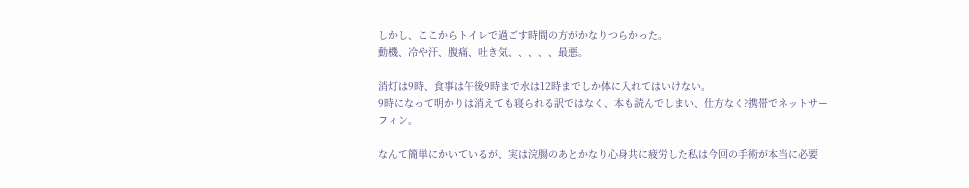しかし、ここからトイレで過ごす時間の方がかなりつらかった。
動機、冷や汗、腹痛、吐き気、、、、、最悪。

消灯は9時、食事は午後9時まで水は12時までしか体に入れてはいけない。
9時になって明かりは消えても寝られる訳ではなく、本も読んでしまい、仕方なく?携帯でネットサーフィン。

なんて簡単にかいているが、実は浣腸のあとかなり心身共に疲労した私は今回の手術が本当に必要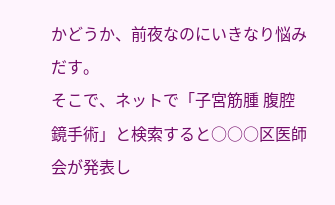かどうか、前夜なのにいきなり悩みだす。
そこで、ネットで「子宮筋腫 腹腔鏡手術」と検索すると○○○区医師会が発表し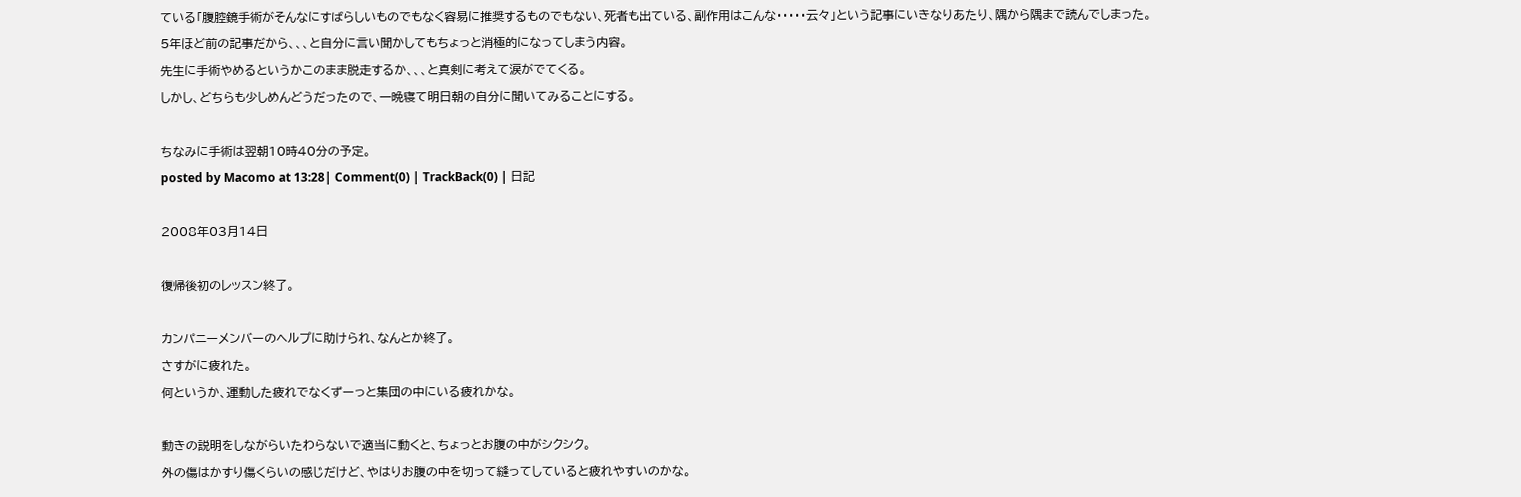ている「腹腔鏡手術がそんなにすばらしいものでもなく容易に推奨するものでもない、死者も出ている、副作用はこんな・・・・・云々」という記事にいきなりあたり、隅から隅まで読んでしまった。
5年ほど前の記事だから、、、と自分に言い聞かしてもちょっと消極的になってしまう内容。
先生に手術やめるというかこのまま脱走するか、、、と真剣に考えて涙がでてくる。
しかし、どちらも少しめんどうだったので、一晩寝て明日朝の自分に聞いてみることにする。

ちなみに手術は翌朝10時40分の予定。
posted by Macomo at 13:28| Comment(0) | TrackBack(0) | 日記

2008年03月14日

復帰後初のレッスン終了。

カンパニーメンバーのヘルプに助けられ、なんとか終了。
さすがに疲れた。
何というか、運動した疲れでなくずーっと集団の中にいる疲れかな。

動きの説明をしながらいたわらないで適当に動くと、ちょっとお腹の中がシクシク。
外の傷はかすり傷くらいの感じだけど、やはりお腹の中を切って縫ってしていると疲れやすいのかな。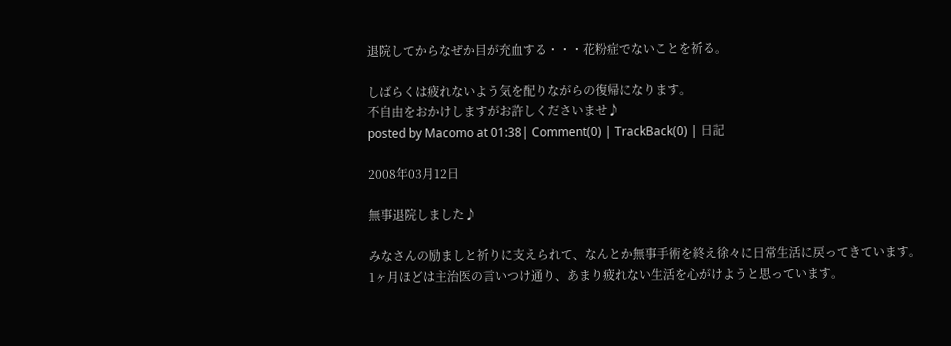退院してからなぜか目が充血する・・・花粉症でないことを祈る。

しばらくは疲れないよう気を配りながらの復帰になります。
不自由をおかけしますがお許しくださいませ♪
posted by Macomo at 01:38| Comment(0) | TrackBack(0) | 日記

2008年03月12日

無事退院しました♪

みなさんの励ましと祈りに支えられて、なんとか無事手術を終え徐々に日常生活に戻ってきています。
1ヶ月ほどは主治医の言いつけ通り、あまり疲れない生活を心がけようと思っています。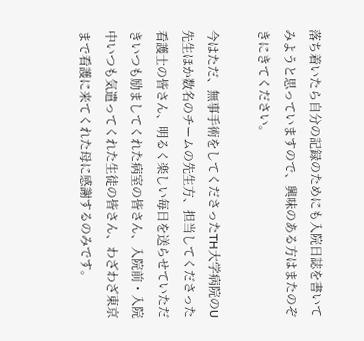落ち着いたら自分の記録のためにも入院日誌を書いてみようと思っていますので、興味のある方はまたのぞきにきてください。

今はただ、無事手術をしてくださったTH大学病院のU先生ほか数名のチームの先生方、担当してくださった看護士の皆さん、明るく楽しい毎日を送らせていただきいつも励ましてくれた病室の皆さん、入院前・入院中いつも気遣ってくれた生徒の皆さん、わざわざ東京まで看護に来てくれた母に感謝するのみです。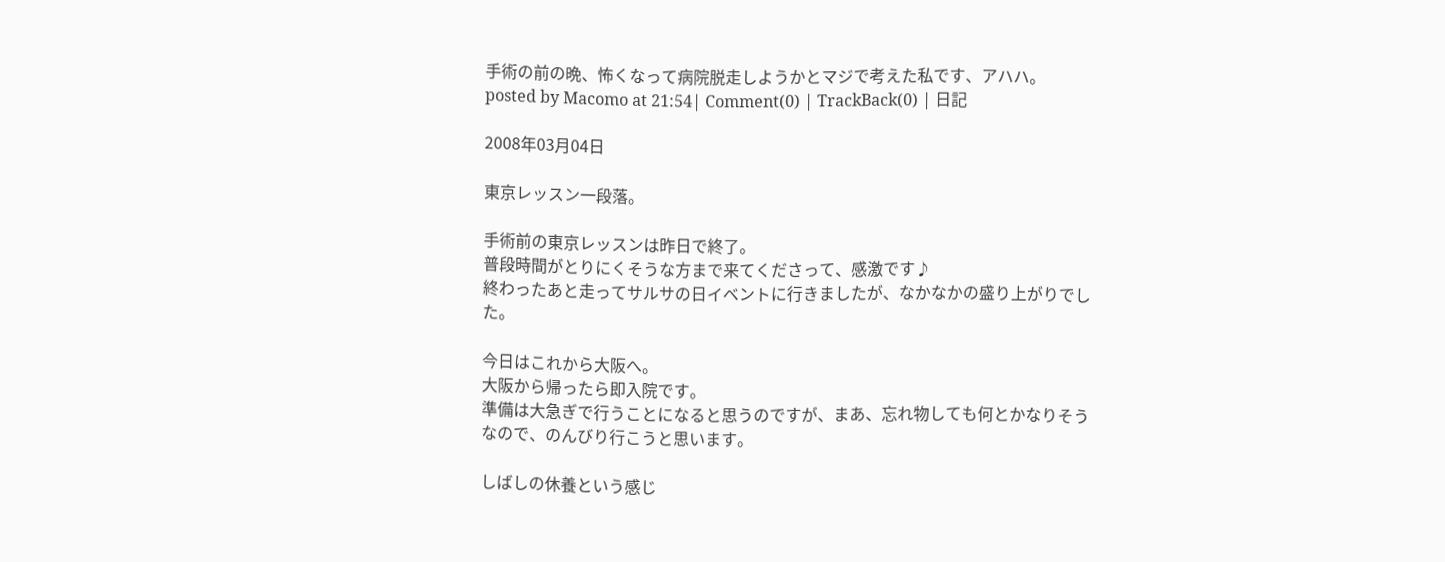手術の前の晩、怖くなって病院脱走しようかとマジで考えた私です、アハハ。
posted by Macomo at 21:54| Comment(0) | TrackBack(0) | 日記

2008年03月04日

東京レッスン一段落。

手術前の東京レッスンは昨日で終了。
普段時間がとりにくそうな方まで来てくださって、感激です♪
終わったあと走ってサルサの日イベントに行きましたが、なかなかの盛り上がりでした。

今日はこれから大阪へ。
大阪から帰ったら即入院です。
準備は大急ぎで行うことになると思うのですが、まあ、忘れ物しても何とかなりそうなので、のんびり行こうと思います。

しばしの休養という感じ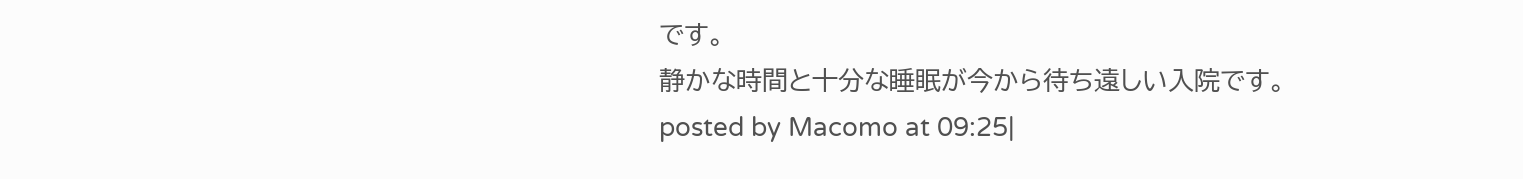です。
静かな時間と十分な睡眠が今から待ち遠しい入院です。
posted by Macomo at 09:25|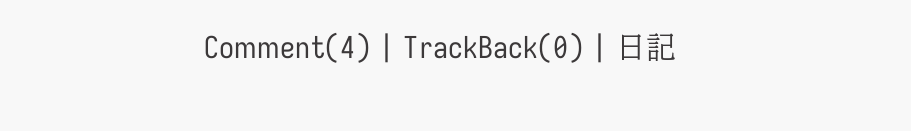Comment(4) | TrackBack(0) | 日記